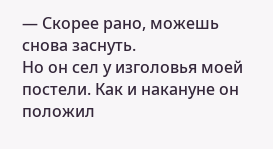— Скорее рано, можешь снова заснуть.
Но он сел у изголовья моей постели. Как и накануне он положил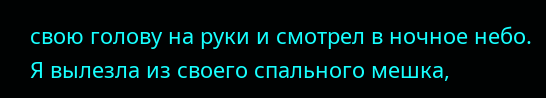свою голову на руки и смотрел в ночное небо. Я вылезла из своего спального мешка,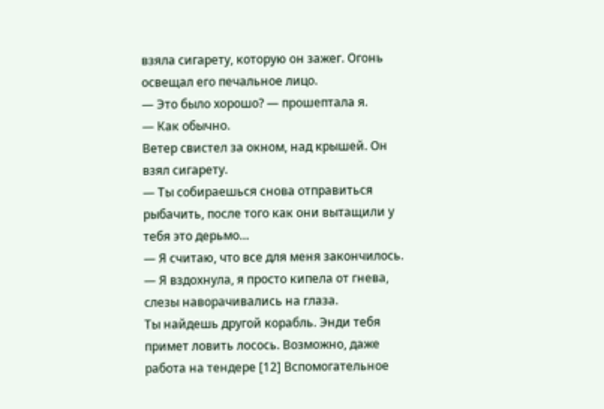взяла сигарету, которую он зажег. Огонь освещал его печальное лицо.
— Это было хорошо? — прошептала я.
— Как обычно.
Ветер свистел за окном, над крышей. Он взял сигарету.
— Ты собираешься снова отправиться рыбачить, после того как они вытащили у тебя это дерьмо…
— Я считаю, что все для меня закончилось. — Я вздохнула, я просто кипела от гнева, слезы наворачивались на глаза.
Ты найдешь другой корабль. Энди тебя примет ловить лосось. Возможно, даже работа на тендере [12] Вспомогательное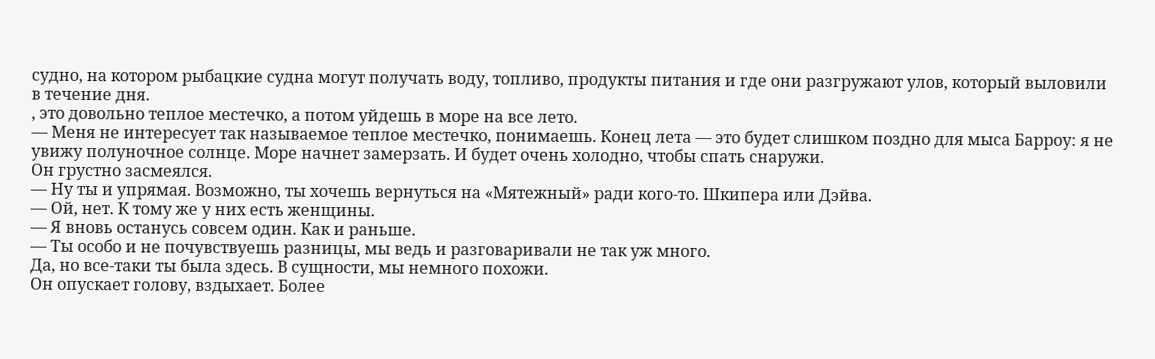судно, на котором рыбацкие судна могут получать воду, топливо, продукты питания и где они разгружают улов, который выловили в течение дня.
, это довольно теплое местечко, а потом уйдешь в море на все лето.
— Меня не интересует так называемое теплое местечко, понимаешь. Конец лета — это будет слишком поздно для мыса Барроу: я не увижу полуночное солнце. Море начнет замерзать. И будет очень холодно, чтобы спать снаружи.
Он грустно засмеялся.
— Ну ты и упрямая. Возможно, ты хочешь вернуться на «Мятежный» ради кого-то. Шкипера или Дэйва.
— Ой, нет. К тому же у них есть женщины.
— Я вновь останусь совсем один. Как и раньше.
— Ты особо и не почувствуешь разницы, мы ведь и разговаривали не так уж много.
Да, но все-таки ты была здесь. В сущности, мы немного похожи.
Он опускает голову, вздыхает. Более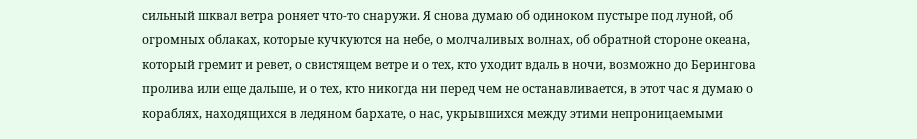сильный шквал ветра роняет что-то снаружи. Я снова думаю об одиноком пустыре под луной, об огромных облаках, которые кучкуются на небе, о молчаливых волнах, об обратной стороне океана, который гремит и ревет, о свистящем ветре и о тех, кто уходит вдаль в ночи, возможно до Берингова пролива или еще дальше, и о тех, кто никогда ни перед чем не останавливается, в этот час я думаю о кораблях, находящихся в ледяном бархате, о нас, укрывшихся между этими непроницаемыми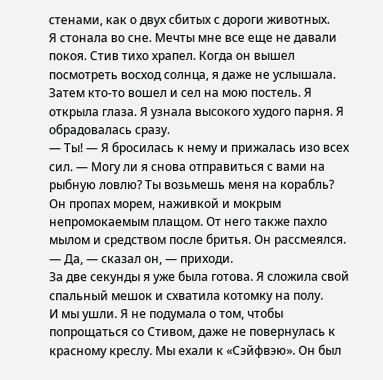стенами, как о двух сбитых с дороги животных.
Я стонала во сне. Мечты мне все еще не давали покоя. Стив тихо храпел. Когда он вышел посмотреть восход солнца, я даже не услышала. Затем кто-то вошел и сел на мою постель. Я открыла глаза. Я узнала высокого худого парня. Я обрадовалась сразу.
— Ты! — Я бросилась к нему и прижалась изо всех сил. — Могу ли я снова отправиться с вами на рыбную ловлю? Ты возьмешь меня на корабль?
Он пропах морем, наживкой и мокрым непромокаемым плащом. От него также пахло мылом и средством после бритья. Он рассмеялся.
— Да, — сказал он, — приходи.
За две секунды я уже была готова. Я сложила свой спальный мешок и схватила котомку на полу.
И мы ушли. Я не подумала о том, чтобы попрощаться со Стивом, даже не повернулась к красному креслу. Мы ехали к «Сэйфвэю». Он был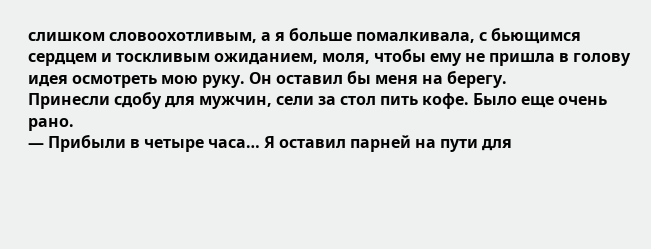слишком словоохотливым, а я больше помалкивала, с бьющимся сердцем и тоскливым ожиданием, моля, чтобы ему не пришла в голову идея осмотреть мою руку. Он оставил бы меня на берегу.
Принесли сдобу для мужчин, сели за стол пить кофе. Было еще очень рано.
— Прибыли в четыре часа… Я оставил парней на пути для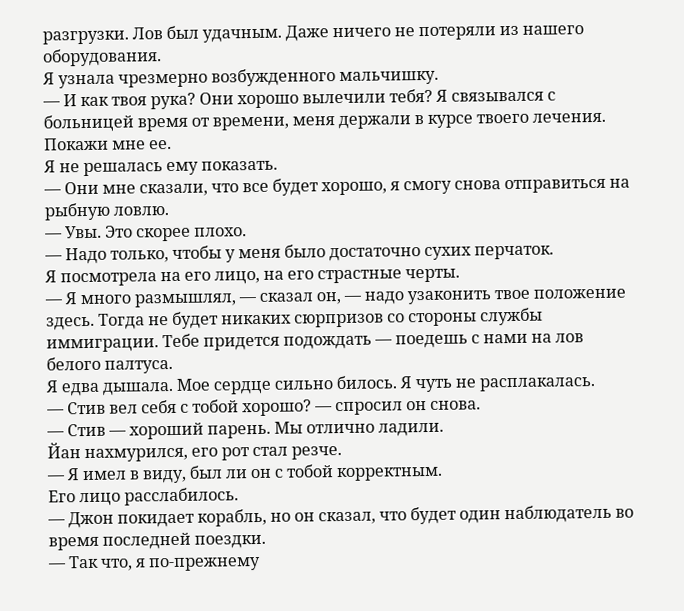разгрузки. Лов был удачным. Даже ничего не потеряли из нашего оборудования.
Я узнала чрезмерно возбужденного мальчишку.
— И как твоя рука? Они хорошо вылечили тебя? Я связывался с больницей время от времени, меня держали в курсе твоего лечения. Покажи мне ее.
Я не решалась ему показать.
— Они мне сказали, что все будет хорошо, я смогу снова отправиться на рыбную ловлю.
— Увы. Это скорее плохо.
— Надо только, чтобы у меня было достаточно сухих перчаток.
Я посмотрела на его лицо, на его страстные черты.
— Я много размышлял, — сказал он, — надо узаконить твое положение здесь. Тогда не будет никаких сюрпризов со стороны службы иммиграции. Тебе придется подождать — поедешь с нами на лов белого палтуса.
Я едва дышала. Мое сердце сильно билось. Я чуть не расплакалась.
— Стив вел себя с тобой хорошо? — спросил он снова.
— Стив — хороший парень. Мы отлично ладили.
Йан нахмурился, его рот стал резче.
— Я имел в виду, был ли он с тобой корректным.
Его лицо расслабилось.
— Джон покидает корабль, но он сказал, что будет один наблюдатель во время последней поездки.
— Так что, я по-прежнему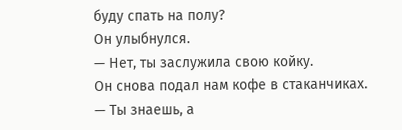буду спать на полу?
Он улыбнулся.
— Нет, ты заслужила свою койку.
Он снова подал нам кофе в стаканчиках.
— Ты знаешь, а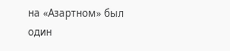на «Азартном» был один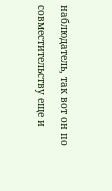наблюдатель, так вот он по совместительству еще и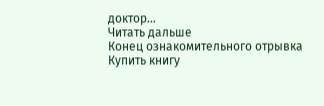доктор…
Читать дальше
Конец ознакомительного отрывка
Купить книгу